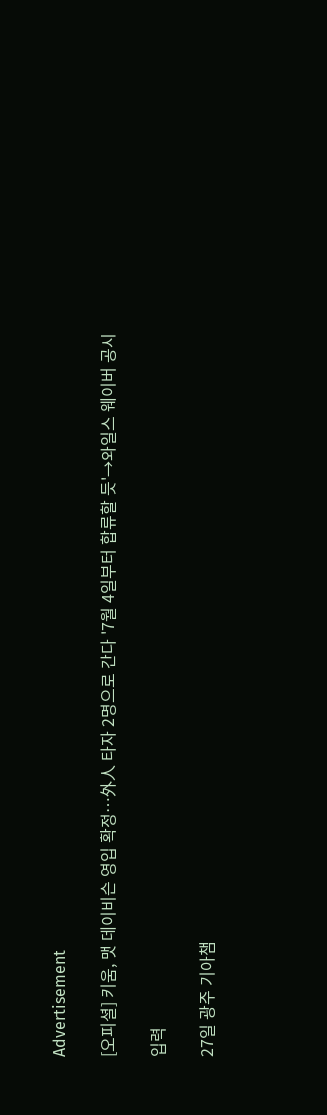Advertisement

[오피셜] 키움, 맷 데이비슨 영입 확정…外人 타자 2명으로 간다 '7월 4일부터 합류할 듯'→와일스 웨이버 공시

입력

27일 광주 기아챔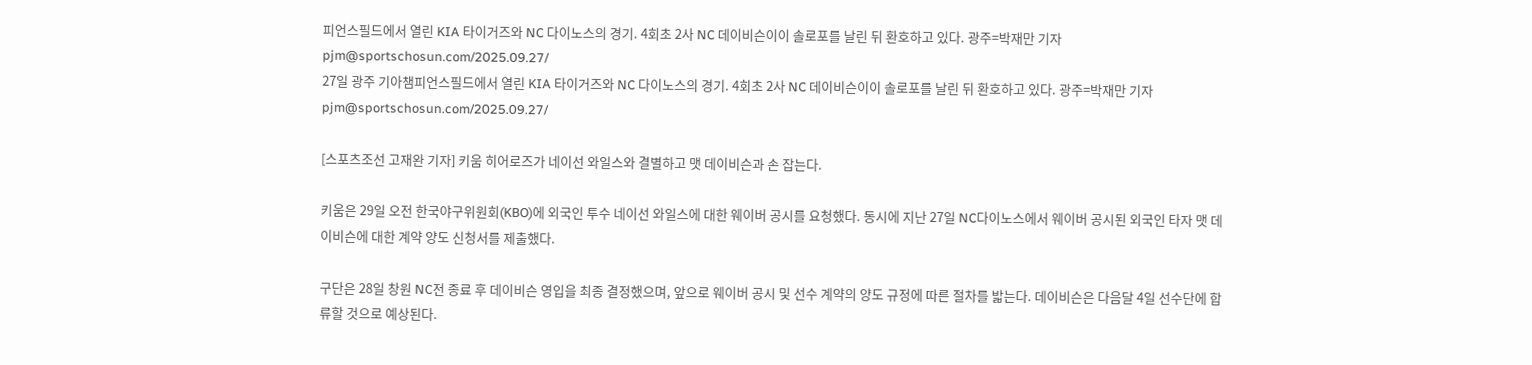피언스필드에서 열린 KIA 타이거즈와 NC 다이노스의 경기. 4회초 2사 NC 데이비슨이이 솔로포를 날린 뒤 환호하고 있다. 광주=박재만 기자 pjm@sportschosun.com/2025.09.27/
27일 광주 기아챔피언스필드에서 열린 KIA 타이거즈와 NC 다이노스의 경기. 4회초 2사 NC 데이비슨이이 솔로포를 날린 뒤 환호하고 있다. 광주=박재만 기자 pjm@sportschosun.com/2025.09.27/

[스포츠조선 고재완 기자] 키움 히어로즈가 네이선 와일스와 결별하고 맷 데이비슨과 손 잡는다.

키움은 29일 오전 한국야구위원회(KBO)에 외국인 투수 네이선 와일스에 대한 웨이버 공시를 요청했다. 동시에 지난 27일 NC다이노스에서 웨이버 공시된 외국인 타자 맷 데이비슨에 대한 계약 양도 신청서를 제출했다.

구단은 28일 창원 NC전 종료 후 데이비슨 영입을 최종 결정했으며, 앞으로 웨이버 공시 및 선수 계약의 양도 규정에 따른 절차를 밟는다. 데이비슨은 다음달 4일 선수단에 합류할 것으로 예상된다.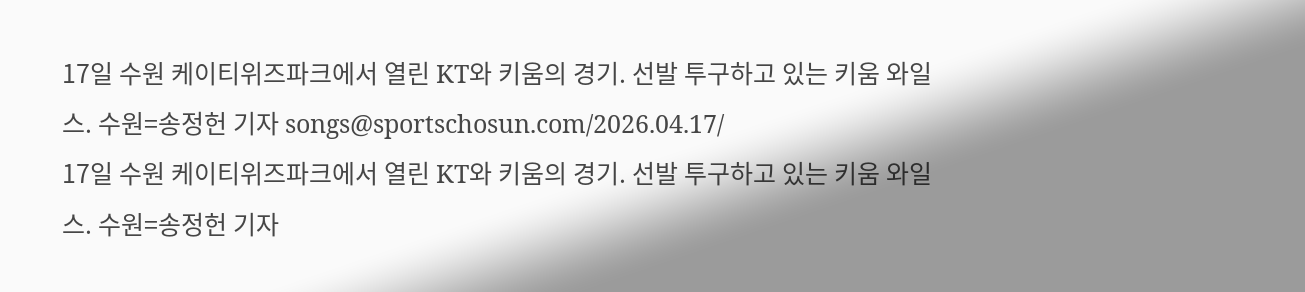17일 수원 케이티위즈파크에서 열린 KT와 키움의 경기. 선발 투구하고 있는 키움 와일스. 수원=송정헌 기자 songs@sportschosun.com/2026.04.17/
17일 수원 케이티위즈파크에서 열린 KT와 키움의 경기. 선발 투구하고 있는 키움 와일스. 수원=송정헌 기자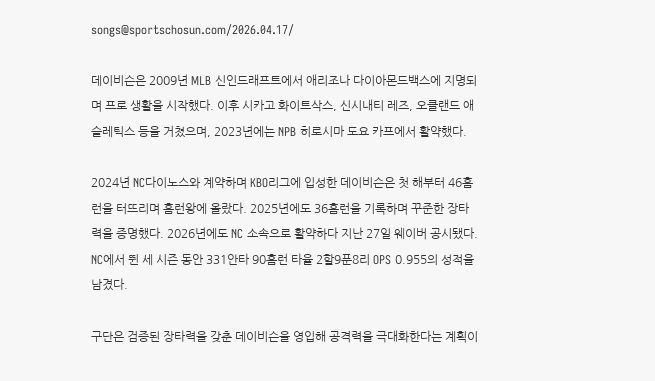songs@sportschosun.com/2026.04.17/

데이비슨은 2009년 MLB 신인드래프트에서 애리조나 다이아몬드백스에 지명되며 프로 생활을 시작했다. 이후 시카고 화이트삭스, 신시내티 레즈, 오클랜드 애슬레틱스 등을 거쳤으며, 2023년에는 NPB 히로시마 도요 카프에서 활약했다.

2024년 NC다이노스와 계약하며 KBO리그에 입성한 데이비슨은 첫 해부터 46홈런을 터뜨리며 홈런왕에 올랐다. 2025년에도 36홈런을 기록하며 꾸준한 장타력을 증명했다. 2026년에도 NC 소속으로 활약하다 지난 27일 웨이버 공시됐다. NC에서 뛴 세 시즌 동안 331안타 90홈런 타율 2할9푼8리 OPS 0.955의 성적을 남겼다.

구단은 검증된 장타력을 갖춘 데이비슨을 영입해 공격력을 극대화한다는 계획이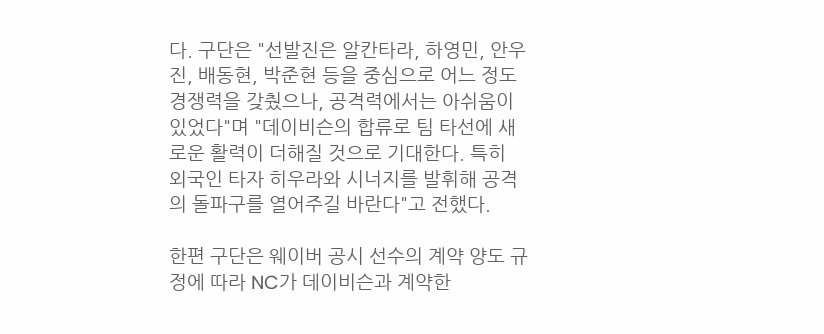다. 구단은 "선발진은 알칸타라, 하영민, 안우진, 배동현, 박준현 등을 중심으로 어느 정도 경쟁력을 갖췄으나, 공격력에서는 아쉬움이 있었다"며 "데이비슨의 합류로 팀 타선에 새로운 활력이 더해질 것으로 기대한다. 특히 외국인 타자 히우라와 시너지를 발휘해 공격의 돌파구를 열어주길 바란다"고 전했다.

한편 구단은 웨이버 공시 선수의 계약 양도 규정에 따라 NC가 데이비슨과 계약한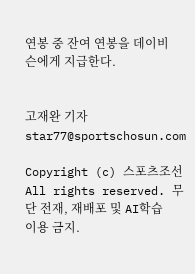연봉 중 잔여 연봉을 데이비슨에게 지급한다.


고재완 기자 star77@sportschosun.com

Copyright (c) 스포츠조선 All rights reserved. 무단 전재, 재배포 및 AI학습 이용 금지.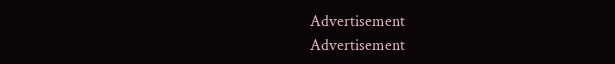Advertisement
Advertisement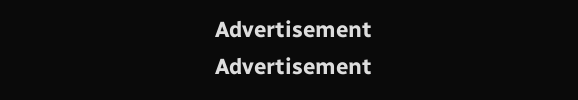Advertisement
Advertisement